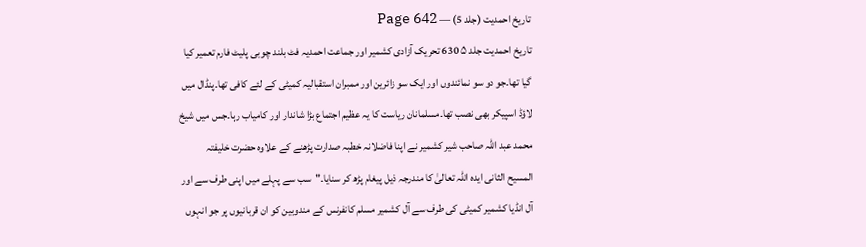تاریخ احمدیت (جلد 5) — Page 642
تاریخ احمدیت جلد ۵ 630 تحریک آزادی کشمیر اور جماعت احمدیہ فٹ بلند چوبی پلیٹ فارم تعمیر کیا گیا تھا۔جو دو سو نمائندوں اور ایک سو زائرین اور ممبران استقبالیہ کمیٹی کے لئے کافی تھا۔پنڈال میں لاؤڈ اسپیکر بھی نصب تھا۔مسلمانان ریاست کا یہ عظیم اجتماع بڑا شاندار اور کامیاب رہا۔جس میں شیخ محمد عبد اللہ صاحب شیر کشمیر نے اپنا فاضلانہ خطبہ صدارت پڑھنے کے علاوہ حضرت خلیفتہ المسیح الثانی ایدہ اللہ تعالیٰ کا مندرجہ ذیل پیغام پڑھ کر سنایا۔"سب سے پہلے میں اپنی طرف سے اور آل انڈیا کشمیر کمیٹی کی طرف سے آل کشمیر مسلم کانفرنس کے مندوبین کو ان قربانیوں پر جو انہوں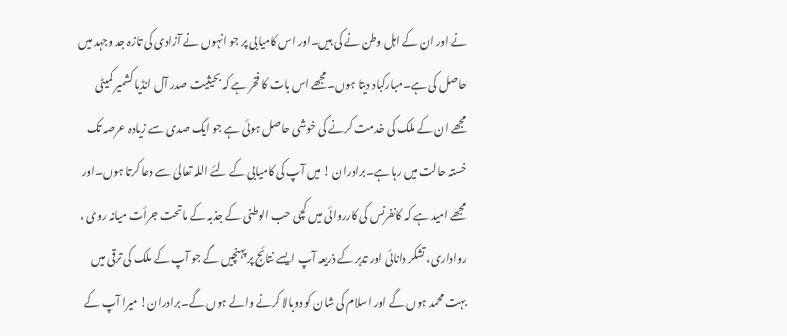نے اور ان کے اہل وطن نے کی ہیں۔اور اس کامیابی پر جو انہوں نے آزادی کی تازہ جد وجہد میں حاصل کی ہے۔مبارکباد دیتا ہوں۔مجھے اس بات کا فخر ہے کہ بحیثیت صدر آل انڈیا کشمیر کمیٹی مجھے ان کے ملک کی خدمت کرنے کی خوشی حاصل ہوئی ہے جو ایک صدی سے زیادہ عرصہ تک خستہ حالت میں رہا ہے۔برادران ! میں آپ کی کامیابی کے لئے اللہ تعالیٰ سے دعا کرتا ہوں۔اور مجھے امید ہے کہ کانفرنس کی کارروائی میں کچی حب الوطنی کے جذبہ کے ماتحت جرأت میانہ روی ، رواداری، تشکر دانائی اور تدبر کے ذریعہ آپ ایسے نتائج پر پہنچیں گے جو آپ کے ملک کی ترقی میں بہت محمد ہوں گے اور اسلام کی شان کو دوبالا کرنے والے ہوں گے۔برادران! میرا آپ کے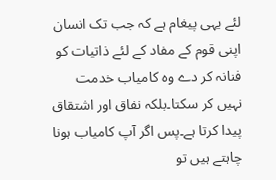لئے یہی پیغام ہے کہ جب تک انسان اپنی قوم کے مفاد کے لئے ذاتیات کو فنانہ کر دے وہ کامیاب خدمت نہیں کر سکتا۔بلکہ نفاق اور اشتقاق پیدا کرتا ہے۔پس اگر آپ کامیاب ہونا چاہتے ہیں تو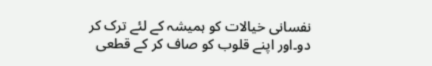نفسانی خیالات کو ہمیشہ کے لئے ترک کر دو۔اور اپنے قلوب کو صاف کر کے قطعی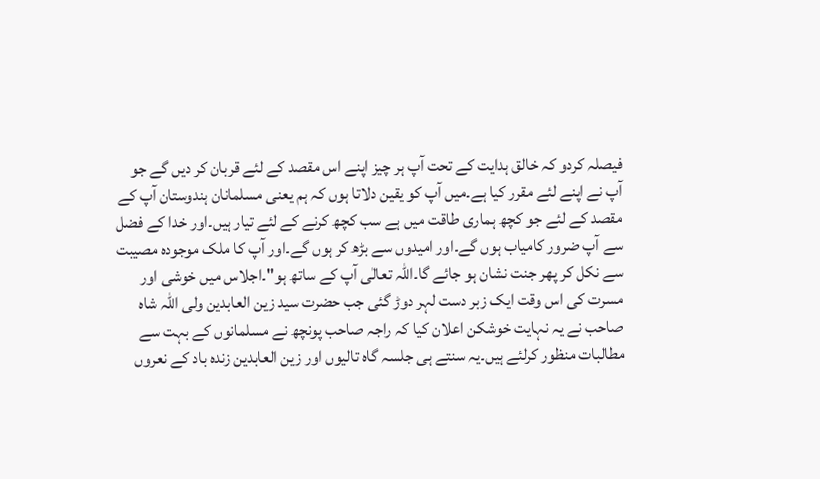فیصلہ کردو کہ خالق ہدایت کے تحت آپ ہر چیز اپنے اس مقصد کے لئے قربان کر دیں گے جو آپ نے اپنے لئے مقرر کیا ہے۔میں آپ کو یقین دلاتا ہوں کہ ہم یعنی مسلمانان ہندوستان آپ کے مقصد کے لئے جو کچھ ہماری طاقت میں ہے سب کچھ کرنے کے لئے تیار ہیں۔اور خدا کے فضل سے آپ ضرور کامیاب ہوں گے۔اور امیدوں سے بڑھ کر ہوں گے۔اور آپ کا ملک موجودہ مصیبت سے نکل کر پھر جنت نشان ہو جائے گا۔اللہ تعالٰی آپ کے ساتھ ہو"۔اجلاس میں خوشی اور مسرت کی اس وقت ایک زبر دست لہر دوڑ گئی جب حضرت سید زین العابدین ولی اللہ شاہ صاحب نے یہ نہایت خوشکن اعلان کیا کہ راجہ صاحب پونچھ نے مسلمانوں کے بہت سے مطالبات منظور کرلئے ہیں۔یہ سنتے ہی جلسہ گاہ تالیوں اور زین العابدین زندہ باد کے نعروں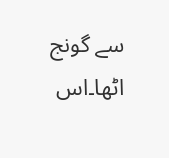سے گونج اٹھا۔اس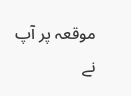موقعہ پر آپ نے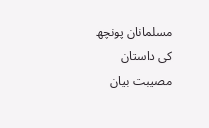مسلمانان پونچھ کی داستان مصیبت بیان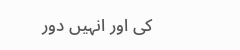کی اور انہیں دور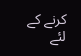کرنے کے لئے